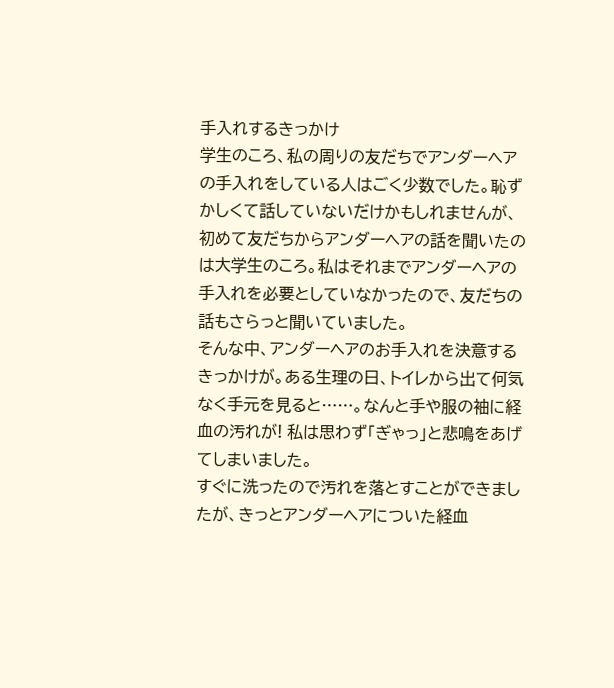手入れするきっかけ
学生のころ、私の周りの友だちでアンダーヘアの手入れをしている人はごく少数でした。恥ずかしくて話していないだけかもしれませんが、初めて友だちからアンダーヘアの話を聞いたのは大学生のころ。私はそれまでアンダーヘアの手入れを必要としていなかったので、友だちの話もさらっと聞いていました。
そんな中、アンダーヘアのお手入れを決意するきっかけが。ある生理の日、トイレから出て何気なく手元を見ると……。なんと手や服の袖に経血の汚れが! 私は思わず「ぎゃっ」と悲鳴をあげてしまいました。
すぐに洗ったので汚れを落とすことができましたが、きっとアンダーヘアについた経血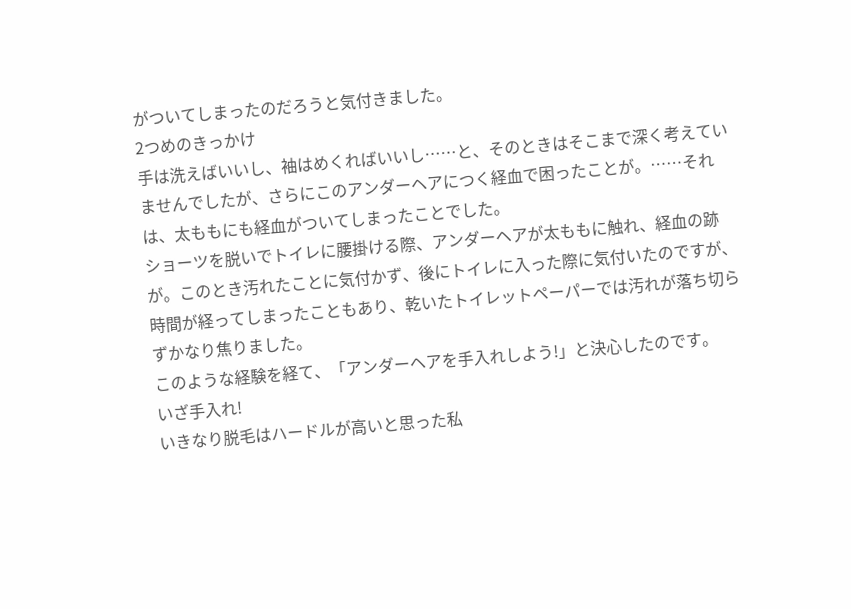がついてしまったのだろうと気付きました。
2つめのきっかけ
手は洗えばいいし、袖はめくればいいし……と、そのときはそこまで深く考えていませんでしたが、さらにこのアンダーヘアにつく経血で困ったことが。……それは、太ももにも経血がついてしまったことでした。
ショーツを脱いでトイレに腰掛ける際、アンダーヘアが太ももに触れ、経血の跡が。このとき汚れたことに気付かず、後にトイレに入った際に気付いたのですが、時間が経ってしまったこともあり、乾いたトイレットペーパーでは汚れが落ち切らずかなり焦りました。
このような経験を経て、「アンダーヘアを手入れしよう!」と決心したのです。
いざ手入れ!
いきなり脱毛はハードルが高いと思った私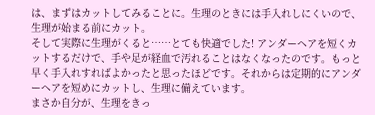は、まずはカットしてみることに。生理のときには手入れしにくいので、生理が始まる前にカット。
そして実際に生理がくると……とても快適でした! アンダーヘアを短くカットするだけで、手や足が経血で汚れることはなくなったのです。もっと早く手入れすればよかったと思ったほどです。それからは定期的にアンダーヘアを短めにカットし、生理に備えています。
まさか自分が、生理をきっ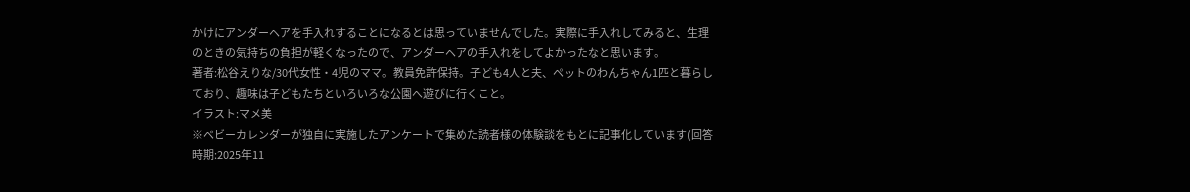かけにアンダーヘアを手入れすることになるとは思っていませんでした。実際に手入れしてみると、生理のときの気持ちの負担が軽くなったので、アンダーヘアの手入れをしてよかったなと思います。
著者:松谷えりな/30代女性・4児のママ。教員免許保持。子ども4人と夫、ペットのわんちゃん1匹と暮らしており、趣味は子どもたちといろいろな公園へ遊びに行くこと。
イラスト:マメ美
※ベビーカレンダーが独自に実施したアンケートで集めた読者様の体験談をもとに記事化しています(回答時期:2025年11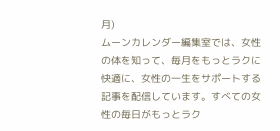月)
ムーンカレンダー編集室では、女性の体を知って、毎月をもっとラクに快適に、女性の一生をサポートする記事を配信しています。すべての女性の毎日がもっとラク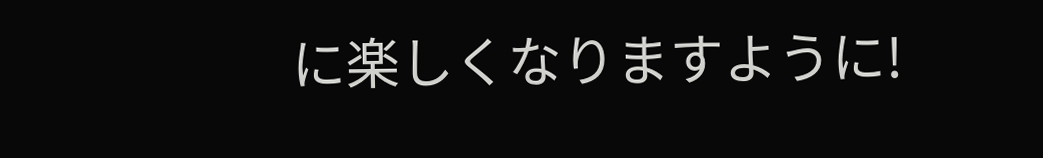に楽しくなりますように!